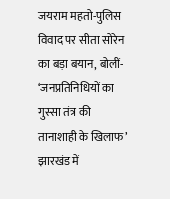जयराम महतो-पुलिस विवाद पर सीता सोरेन का बड़ा बयान, बोलीं- ‘जनप्रतिनिधियों का गुस्सा तंत्र की तानाशाही के खिलाफ’
झारखंड में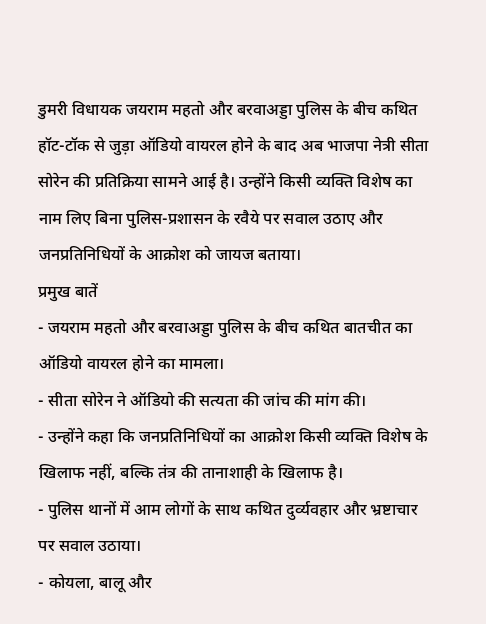डुमरी विधायक जयराम महतो और बरवाअड्डा पुलिस के बीच कथित हॉट-टॉक से जुड़ा ऑडियो वायरल होने के बाद अब भाजपा नेत्री सीता सोरेन की प्रतिक्रिया सामने आई है। उन्होंने किसी व्यक्ति विशेष का नाम लिए बिना पुलिस-प्रशासन के रवैये पर सवाल उठाए और जनप्रतिनिधियों के आक्रोश को जायज बताया।
प्रमुख बातें
- जयराम महतो और बरवाअड्डा पुलिस के बीच कथित बातचीत का ऑडियो वायरल होने का मामला।
- सीता सोरेन ने ऑडियो की सत्यता की जांच की मांग की।
- उन्होंने कहा कि जनप्रतिनिधियों का आक्रोश किसी व्यक्ति विशेष के खिलाफ नहीं, बल्कि तंत्र की तानाशाही के खिलाफ है।
- पुलिस थानों में आम लोगों के साथ कथित दुर्व्यवहार और भ्रष्टाचार पर सवाल उठाया।
- कोयला, बालू और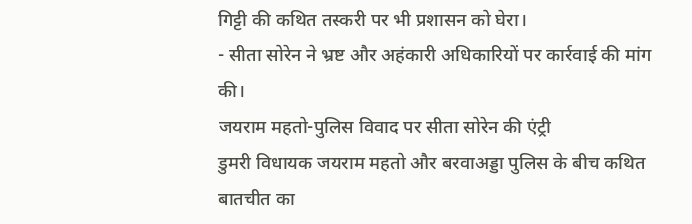गिट्टी की कथित तस्करी पर भी प्रशासन को घेरा।
- सीता सोरेन ने भ्रष्ट और अहंकारी अधिकारियों पर कार्रवाई की मांग की।
जयराम महतो-पुलिस विवाद पर सीता सोरेन की एंट्री
डुमरी विधायक जयराम महतो और बरवाअड्डा पुलिस के बीच कथित बातचीत का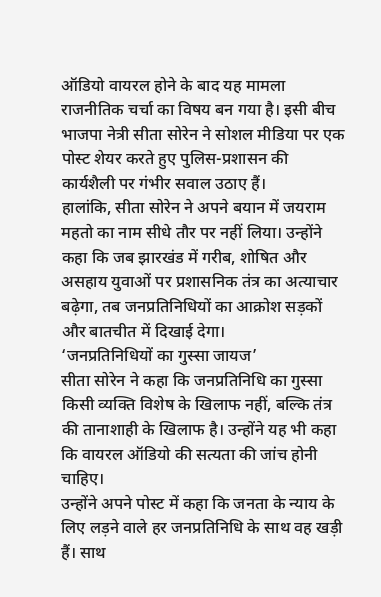ऑडियो वायरल होने के बाद यह मामला राजनीतिक चर्चा का विषय बन गया है। इसी बीच भाजपा नेत्री सीता सोरेन ने सोशल मीडिया पर एक पोस्ट शेयर करते हुए पुलिस-प्रशासन की कार्यशैली पर गंभीर सवाल उठाए हैं।
हालांकि, सीता सोरेन ने अपने बयान में जयराम महतो का नाम सीधे तौर पर नहीं लिया। उन्होंने कहा कि जब झारखंड में गरीब, शोषित और असहाय युवाओं पर प्रशासनिक तंत्र का अत्याचार बढ़ेगा, तब जनप्रतिनिधियों का आक्रोश सड़कों और बातचीत में दिखाई देगा।
‘जनप्रतिनिधियों का गुस्सा जायज’
सीता सोरेन ने कहा कि जनप्रतिनिधि का गुस्सा किसी व्यक्ति विशेष के खिलाफ नहीं, बल्कि तंत्र की तानाशाही के खिलाफ है। उन्होंने यह भी कहा कि वायरल ऑडियो की सत्यता की जांच होनी चाहिए।
उन्होंने अपने पोस्ट में कहा कि जनता के न्याय के लिए लड़ने वाले हर जनप्रतिनिधि के साथ वह खड़ी हैं। साथ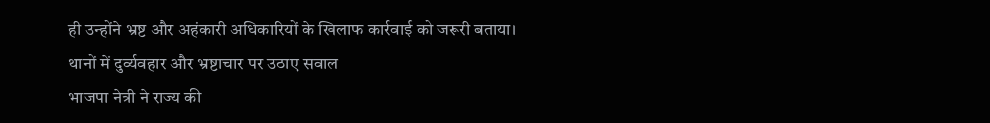ही उन्होंने भ्रष्ट और अहंकारी अधिकारियों के खिलाफ कार्रवाई को जरूरी बताया।
थानों में दुर्व्यवहार और भ्रष्टाचार पर उठाए सवाल
भाजपा नेत्री ने राज्य की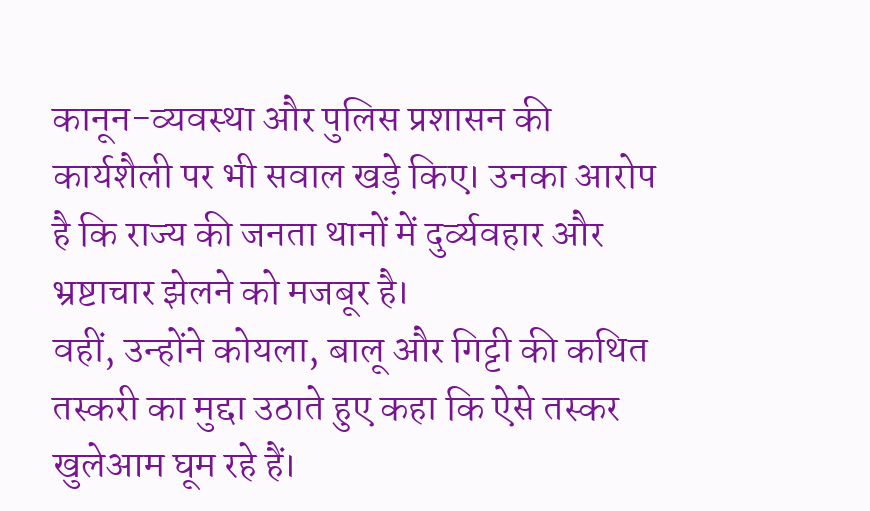कानून-व्यवस्था और पुलिस प्रशासन की कार्यशैली पर भी सवाल खड़े किए। उनका आरोप है कि राज्य की जनता थानों में दुर्व्यवहार और भ्रष्टाचार झेलने को मजबूर है।
वहीं, उन्होंने कोयला, बालू और गिट्टी की कथित तस्करी का मुद्दा उठाते हुए कहा कि ऐसे तस्कर खुलेआम घूम रहे हैं।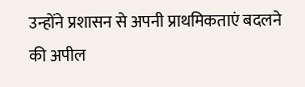उन्होंने प्रशासन से अपनी प्राथमिकताएं बदलने की अपील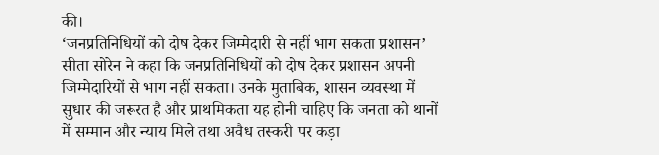की।
‘जनप्रतिनिधियों को दोष देकर जिम्मेदारी से नहीं भाग सकता प्रशासन’
सीता सोरेन ने कहा कि जनप्रतिनिधियों को दोष देकर प्रशासन अपनी जिम्मेदारियों से भाग नहीं सकता। उनके मुताबिक, शासन व्यवस्था में सुधार की जरूरत है और प्राथमिकता यह होनी चाहिए कि जनता को थानों में सम्मान और न्याय मिले तथा अवैध तस्करी पर कड़ा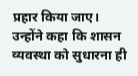प्रहार किया जाए।
उन्होंने कहा कि शासन व्यवस्था को सुधारना ही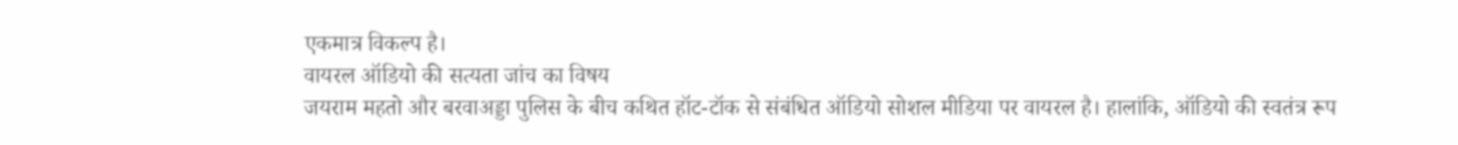एकमात्र विकल्प है।
वायरल ऑडियो की सत्यता जांच का विषय
जयराम महतो और बरवाअड्डा पुलिस के बीच कथित हॉट-टॉक से संबंधित ऑडियो सोशल मीडिया पर वायरल है। हालांकि, ऑडियो की स्वतंत्र रूप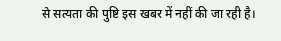से सत्यता की पुष्टि इस खबर में नहीं की जा रही है।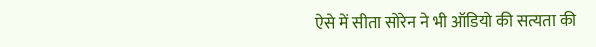ऐसे में सीता सोरेन ने भी ऑडियो की सत्यता की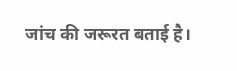जांच की जरूरत बताई है।